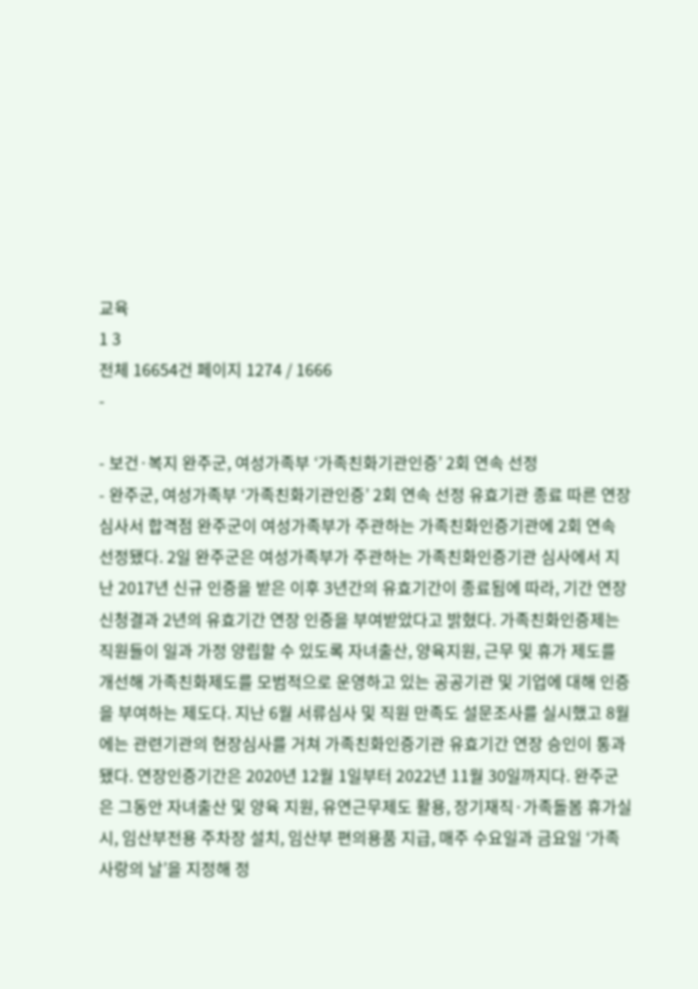교육
1 3
전체 16654건 페이지 1274 / 1666
-

- 보건·복지 완주군, 여성가족부 ‘가족친화기관인증’ 2회 연속 선정
- 완주군, 여성가족부 ‘가족친화기관인증’ 2회 연속 선정 유효기관 종료 따른 연장 심사서 합격점 완주군이 여성가족부가 주관하는 가족친화인증기관에 2회 연속 선정됐다. 2일 완주군은 여성가족부가 주관하는 가족친화인증기관 심사에서 지난 2017년 신규 인증을 받은 이후 3년간의 유효기간이 종료됨에 따라, 기간 연장 신청결과 2년의 유효기간 연장 인증을 부여받았다고 밝혔다. 가족친화인증제는 직원들이 일과 가정 양립할 수 있도록 자녀출산, 양육지원, 근무 및 휴가 제도를 개선해 가족친화제도를 모범적으로 운영하고 있는 공공기관 및 기업에 대해 인증을 부여하는 제도다. 지난 6월 서류심사 및 직원 만족도 설문조사를 실시했고 8월에는 관련기관의 현장심사를 거쳐 가족친화인증기관 유효기간 연장 승인이 통과됐다. 연장인증기간은 2020년 12월 1일부터 2022년 11월 30일까지다. 완주군은 그동안 자녀출산 및 양육 지원, 유연근무제도 활용, 장기재직·가족돌봄 휴가실시, 임산부전용 주차장 설치, 임산부 편의용품 지급, 매주 수요일과 금요일 ‘가족 사랑의 날’을 지정해 정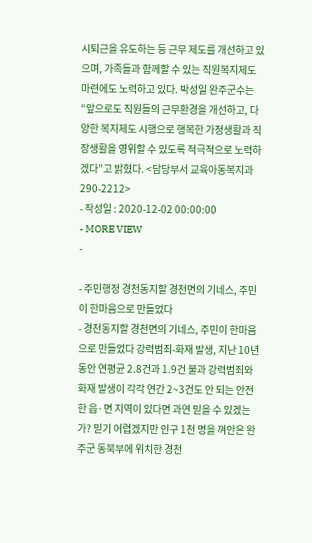시퇴근을 유도하는 등 근무 제도를 개선하고 있으며, 가족들과 함께할 수 있는 직원복지제도 마련에도 노력하고 있다. 박성일 완주군수는 “앞으로도 직원들의 근무환경을 개선하고, 다양한 복지제도 시행으로 행복한 가정생활과 직장생활을 영위할 수 있도록 적극적으로 노력하겠다”고 밝혔다. <담당부서 교육아동복지과 290-2212>
- 작성일 : 2020-12-02 00:00:00
- MORE VIEW
-

- 주민행정 경천동지할 경천면의 기네스, 주민이 한마음으로 만들었다
- 경천동지할 경천면의 기네스, 주민이 한마음으로 만들었다 강력범죄-화재 발생, 지난 10년 동안 연평균 2.8건과 1.9건 불과 강력범죄와 화재 발생이 각각 연간 2~3건도 안 되는 안전한 읍·면 지역이 있다면 과연 믿을 수 있겠는가? 믿기 어렵겠지만 인구 1천 명을 껴안은 완주군 동북부에 위치한 경천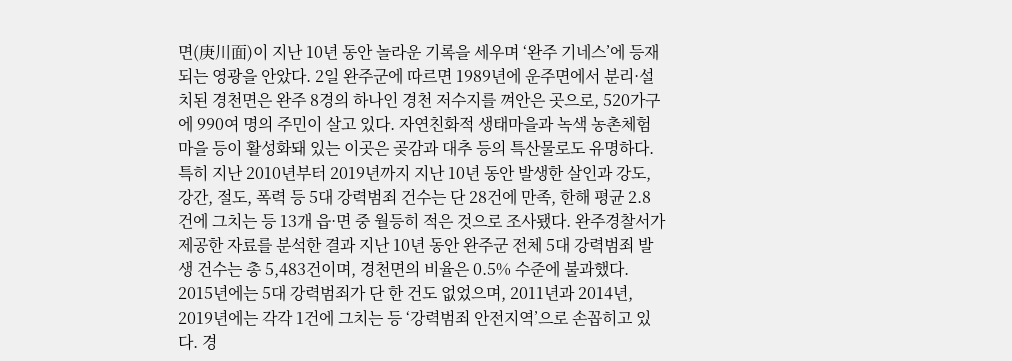면(庚川面)이 지난 10년 동안 놀라운 기록을 세우며 ‘완주 기네스’에 등재되는 영광을 안았다. 2일 완주군에 따르면 1989년에 운주면에서 분리·설치된 경천면은 완주 8경의 하나인 경천 저수지를 껴안은 곳으로, 520가구에 990여 명의 주민이 살고 있다. 자연친화적 생태마을과 녹색 농촌체험마을 등이 활성화돼 있는 이곳은 곶감과 대추 등의 특산물로도 유명하다. 특히 지난 2010년부터 2019년까지 지난 10년 동안 발생한 살인과 강도, 강간, 절도, 폭력 등 5대 강력범죄 건수는 단 28건에 만족, 한해 평균 2.8건에 그치는 등 13개 읍·면 중 월등히 적은 것으로 조사됐다. 완주경찰서가 제공한 자료를 분석한 결과 지난 10년 동안 완주군 전체 5대 강력범죄 발생 건수는 총 5,483건이며, 경천면의 비율은 0.5% 수준에 불과했다. 2015년에는 5대 강력범죄가 단 한 건도 없었으며, 2011년과 2014년, 2019년에는 각각 1건에 그치는 등 ‘강력범죄 안전지역’으로 손꼽히고 있다. 경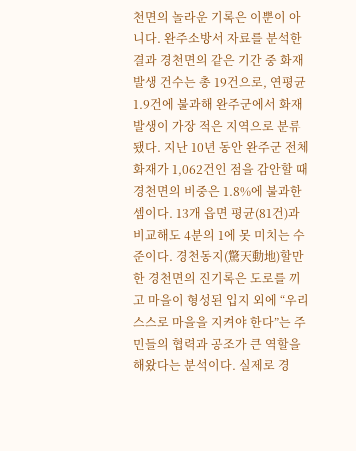천면의 놀라운 기록은 이뿐이 아니다. 완주소방서 자료를 분석한 결과 경천면의 같은 기간 중 화재발생 건수는 총 19건으로, 연평균 1.9건에 불과해 완주군에서 화재발생이 가장 적은 지역으로 분류됐다. 지난 10년 동안 완주군 전체 화재가 1,062건인 점을 감안할 때 경천면의 비중은 1.8%에 불과한 셈이다. 13개 읍면 평균(81건)과 비교해도 4분의 1에 못 미치는 수준이다. 경천동지(驚天動地)할만한 경천면의 진기록은 도로를 끼고 마을이 형성된 입지 외에 “우리 스스로 마을을 지켜야 한다”는 주민들의 협력과 공조가 큰 역할을 해왔다는 분석이다. 실제로 경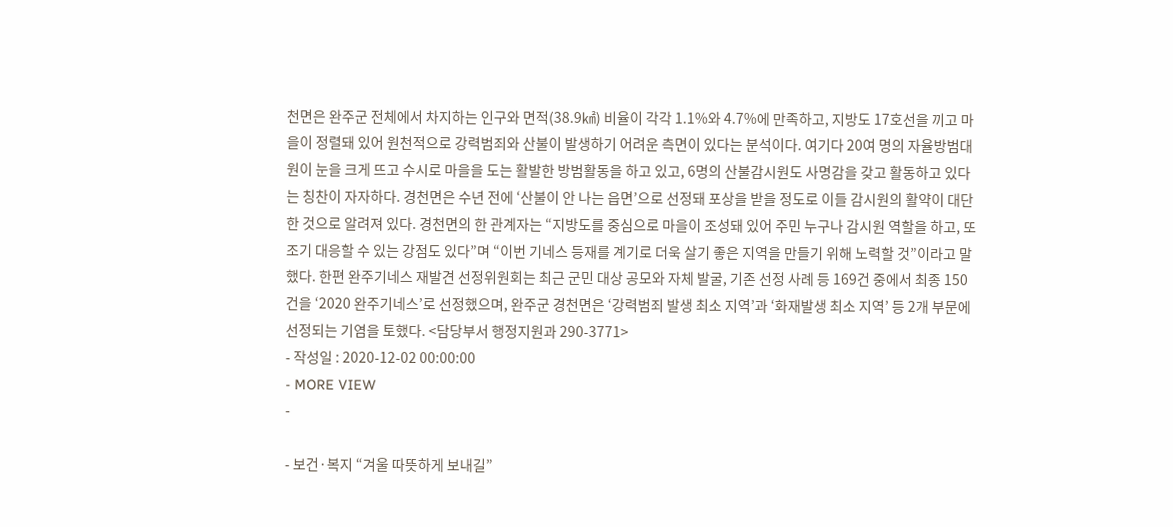천면은 완주군 전체에서 차지하는 인구와 면적(38.9㎢) 비율이 각각 1.1%와 4.7%에 만족하고, 지방도 17호선을 끼고 마을이 정렬돼 있어 원천적으로 강력범죄와 산불이 발생하기 어려운 측면이 있다는 분석이다. 여기다 20여 명의 자율방범대원이 눈을 크게 뜨고 수시로 마을을 도는 활발한 방범활동을 하고 있고, 6명의 산불감시원도 사명감을 갖고 활동하고 있다는 칭찬이 자자하다. 경천면은 수년 전에 ‘산불이 안 나는 읍면’으로 선정돼 포상을 받을 정도로 이들 감시원의 활약이 대단한 것으로 알려져 있다. 경천면의 한 관계자는 “지방도를 중심으로 마을이 조성돼 있어 주민 누구나 감시원 역할을 하고, 또 조기 대응할 수 있는 강점도 있다”며 “이번 기네스 등재를 계기로 더욱 살기 좋은 지역을 만들기 위해 노력할 것”이라고 말했다. 한편 완주기네스 재발견 선정위원회는 최근 군민 대상 공모와 자체 발굴, 기존 선정 사례 등 169건 중에서 최종 150건을 ‘2020 완주기네스’로 선정했으며, 완주군 경천면은 ‘강력범죄 발생 최소 지역’과 ‘화재발생 최소 지역’ 등 2개 부문에 선정되는 기염을 토했다. <담당부서 행정지원과 290-3771>
- 작성일 : 2020-12-02 00:00:00
- MORE VIEW
-

- 보건·복지 “겨울 따뜻하게 보내길”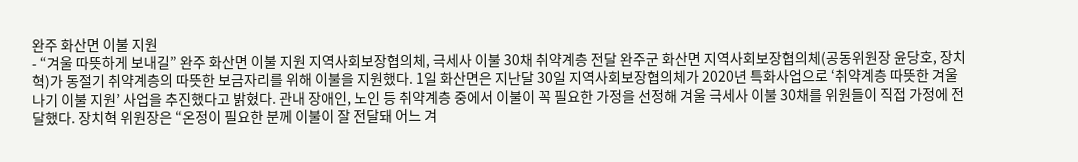완주 화산면 이불 지원
- “겨울 따뜻하게 보내길” 완주 화산면 이불 지원 지역사회보장협의체, 극세사 이불 30채 취약계층 전달 완주군 화산면 지역사회보장협의체(공동위원장 윤당호, 장치혁)가 동절기 취약계층의 따뜻한 보금자리를 위해 이불을 지원했다. 1일 화산면은 지난달 30일 지역사회보장협의체가 2020년 특화사업으로 ‘취약계층 따뜻한 겨울나기 이불 지원’ 사업을 추진했다고 밝혔다. 관내 장애인, 노인 등 취약계층 중에서 이불이 꼭 필요한 가정을 선정해 겨울 극세사 이불 30채를 위원들이 직접 가정에 전달했다. 장치혁 위원장은 “온정이 필요한 분께 이불이 잘 전달돼 어느 겨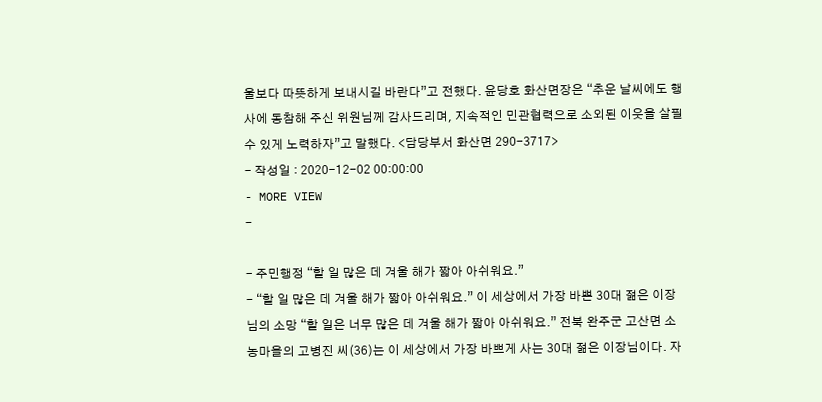울보다 따뜻하게 보내시길 바란다”고 전했다. 윤당호 화산면장은 “추운 날씨에도 행사에 동참해 주신 위원님께 감사드리며, 지속적인 민관협력으로 소외된 이웃을 살필 수 있게 노력하자”고 말했다. <담당부서 화산면 290-3717>
- 작성일 : 2020-12-02 00:00:00
- MORE VIEW
-

- 주민행정 “할 일 많은 데 겨울 해가 짧아 아쉬워요.”
- “할 일 많은 데 겨울 해가 짧아 아쉬워요.” 이 세상에서 가장 바쁜 30대 젊은 이장님의 소망 “할 일은 너무 많은 데 겨울 해가 짧아 아쉬워요.” 전북 완주군 고산면 소농마을의 고병진 씨(36)는 이 세상에서 가장 바쁘게 사는 30대 젊은 이장님이다. 자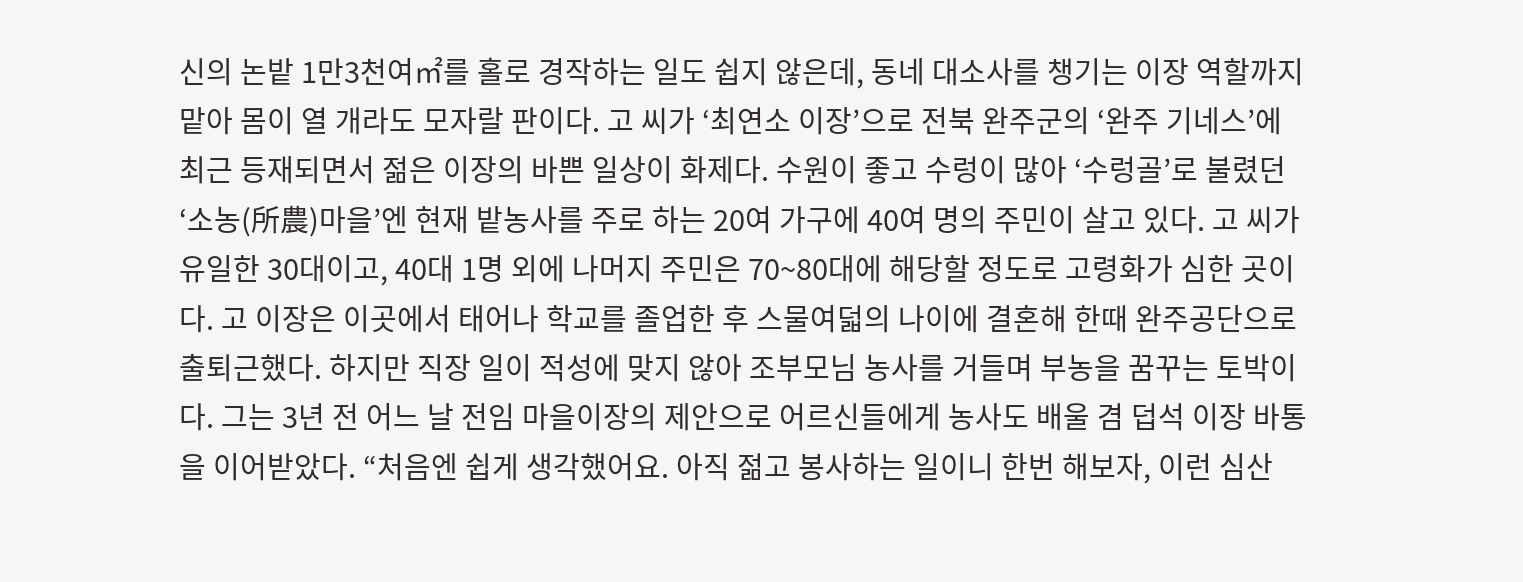신의 논밭 1만3천여㎡를 홀로 경작하는 일도 쉽지 않은데, 동네 대소사를 챙기는 이장 역할까지 맡아 몸이 열 개라도 모자랄 판이다. 고 씨가 ‘최연소 이장’으로 전북 완주군의 ‘완주 기네스’에 최근 등재되면서 젊은 이장의 바쁜 일상이 화제다. 수원이 좋고 수렁이 많아 ‘수렁골’로 불렸던 ‘소농(所農)마을’엔 현재 밭농사를 주로 하는 20여 가구에 40여 명의 주민이 살고 있다. 고 씨가 유일한 30대이고, 40대 1명 외에 나머지 주민은 70~80대에 해당할 정도로 고령화가 심한 곳이다. 고 이장은 이곳에서 태어나 학교를 졸업한 후 스물여덟의 나이에 결혼해 한때 완주공단으로 출퇴근했다. 하지만 직장 일이 적성에 맞지 않아 조부모님 농사를 거들며 부농을 꿈꾸는 토박이다. 그는 3년 전 어느 날 전임 마을이장의 제안으로 어르신들에게 농사도 배울 겸 덥석 이장 바통을 이어받았다. “처음엔 쉽게 생각했어요. 아직 젊고 봉사하는 일이니 한번 해보자, 이런 심산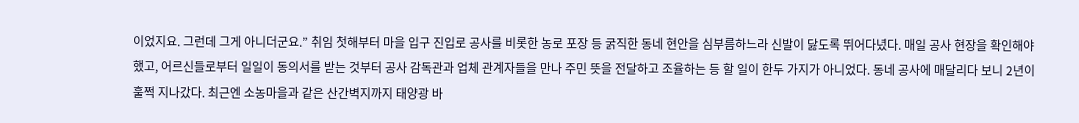이었지요. 그런데 그게 아니더군요.” 취임 첫해부터 마을 입구 진입로 공사를 비롯한 농로 포장 등 굵직한 동네 현안을 심부름하느라 신발이 닳도록 뛰어다녔다. 매일 공사 현장을 확인해야 했고, 어르신들로부터 일일이 동의서를 받는 것부터 공사 감독관과 업체 관계자들을 만나 주민 뜻을 전달하고 조율하는 등 할 일이 한두 가지가 아니었다. 동네 공사에 매달리다 보니 2년이 훌쩍 지나갔다. 최근엔 소농마을과 같은 산간벽지까지 태양광 바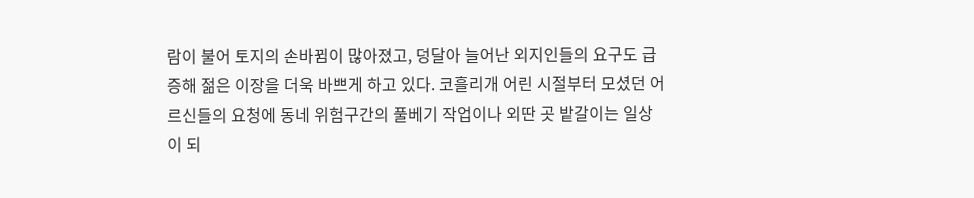람이 불어 토지의 손바뀜이 많아졌고, 덩달아 늘어난 외지인들의 요구도 급증해 젊은 이장을 더욱 바쁘게 하고 있다. 코흘리개 어린 시절부터 모셨던 어르신들의 요청에 동네 위험구간의 풀베기 작업이나 외딴 곳 밭갈이는 일상이 되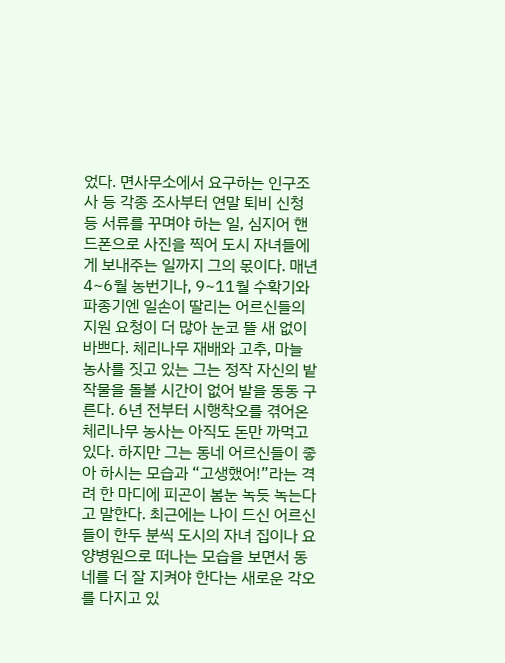었다. 면사무소에서 요구하는 인구조사 등 각종 조사부터 연말 퇴비 신청 등 서류를 꾸며야 하는 일, 심지어 핸드폰으로 사진을 찍어 도시 자녀들에게 보내주는 일까지 그의 몫이다. 매년 4~6월 농번기나, 9~11월 수확기와 파종기엔 일손이 딸리는 어르신들의 지원 요청이 더 많아 눈코 뜰 새 없이 바쁘다. 체리나무 재배와 고추, 마늘 농사를 짓고 있는 그는 정작 자신의 밭작물을 돌볼 시간이 없어 발을 동동 구른다. 6년 전부터 시행착오를 겪어온 체리나무 농사는 아직도 돈만 까먹고 있다. 하지만 그는 동네 어르신들이 좋아 하시는 모습과 “고생했어!”라는 격려 한 마디에 피곤이 봄눈 녹듯 녹는다고 말한다. 최근에는 나이 드신 어르신들이 한두 분씩 도시의 자녀 집이나 요양병원으로 떠나는 모습을 보면서 동네를 더 잘 지켜야 한다는 새로운 각오를 다지고 있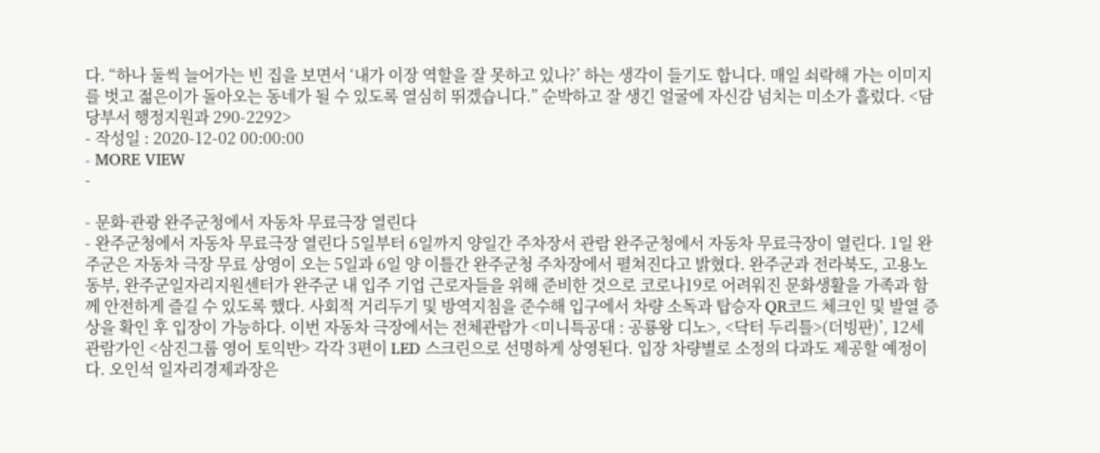다. “하나 둘씩 늘어가는 빈 집을 보면서 ‘내가 이장 역할을 잘 못하고 있나?’ 하는 생각이 들기도 합니다. 매일 쇠락해 가는 이미지를 벗고 젊은이가 돌아오는 동네가 될 수 있도록 열심히 뛰겠습니다.” 순박하고 잘 생긴 얼굴에 자신감 넘치는 미소가 흘렀다. <담당부서 행정지원과 290-2292>
- 작성일 : 2020-12-02 00:00:00
- MORE VIEW
-

- 문화·관광 완주군청에서 자동차 무료극장 열린다
- 완주군청에서 자동차 무료극장 열린다 5일부터 6일까지 양일간 주차장서 관람 완주군청에서 자동차 무료극장이 열린다. 1일 완주군은 자동차 극장 무료 상영이 오는 5일과 6일 양 이틀간 완주군청 주차장에서 펼쳐진다고 밝혔다. 완주군과 전라북도, 고용노동부, 완주군일자리지원센터가 완주군 내 입주 기업 근로자들을 위해 준비한 것으로 코로나19로 어려워진 문화생활을 가족과 함께 안전하게 즐길 수 있도록 했다. 사회적 거리두기 및 방역지침을 준수해 입구에서 차량 소독과 탑승자 QR코드 체크인 및 발열 증상을 확인 후 입장이 가능하다. 이번 자동차 극장에서는 전체관람가 <미니특공대 : 공룡왕 디노>, <닥터 두리틀>(더빙판)’, 12세 관람가인 <삼진그룹 영어 토익반> 각각 3편이 LED 스크린으로 선명하게 상영된다. 입장 차량별로 소정의 다과도 제공할 예정이다. 오인석 일자리경제과장은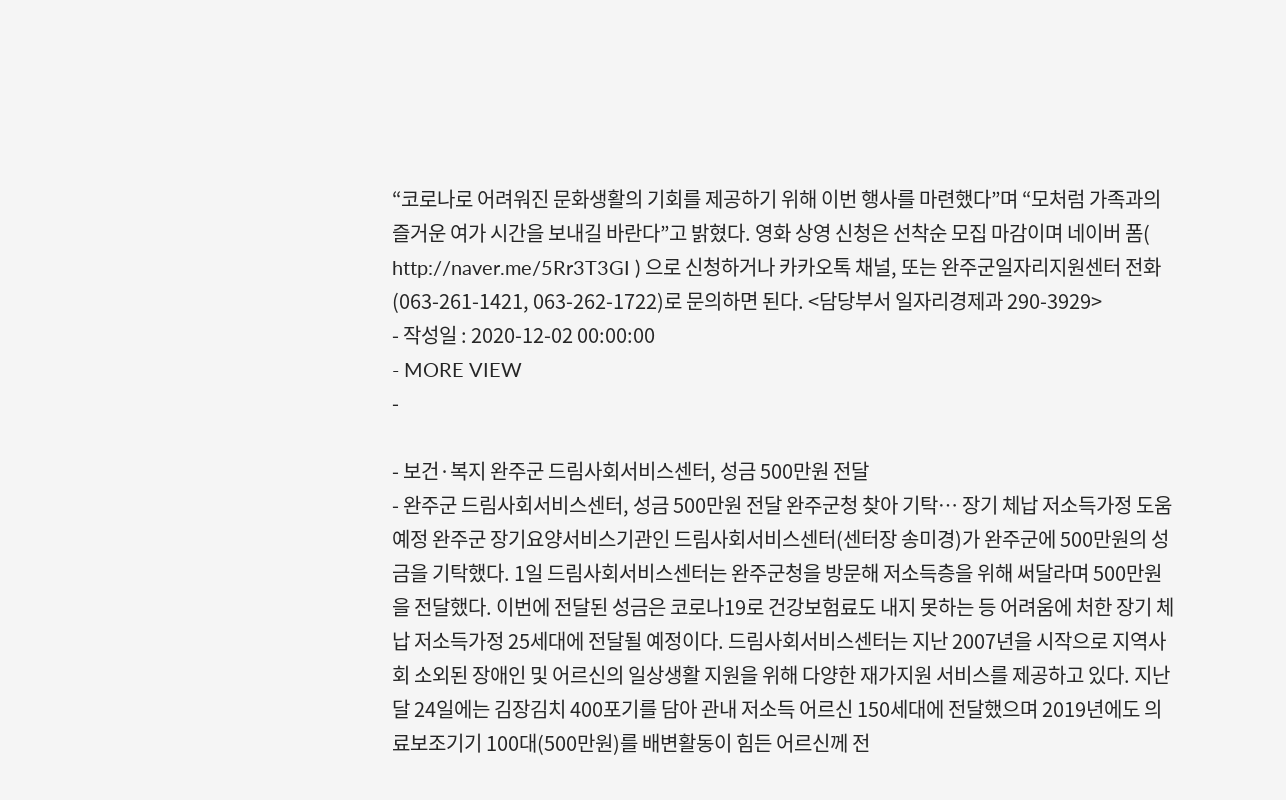“코로나로 어려워진 문화생활의 기회를 제공하기 위해 이번 행사를 마련했다”며 “모처럼 가족과의 즐거운 여가 시간을 보내길 바란다”고 밝혔다. 영화 상영 신청은 선착순 모집 마감이며 네이버 폼( http://naver.me/5Rr3T3GI ) 으로 신청하거나 카카오톡 채널, 또는 완주군일자리지원센터 전화(063-261-1421, 063-262-1722)로 문의하면 된다. <담당부서 일자리경제과 290-3929>
- 작성일 : 2020-12-02 00:00:00
- MORE VIEW
-

- 보건·복지 완주군 드림사회서비스센터, 성금 500만원 전달
- 완주군 드림사회서비스센터, 성금 500만원 전달 완주군청 찾아 기탁… 장기 체납 저소득가정 도움 예정 완주군 장기요양서비스기관인 드림사회서비스센터(센터장 송미경)가 완주군에 500만원의 성금을 기탁했다. 1일 드림사회서비스센터는 완주군청을 방문해 저소득층을 위해 써달라며 500만원을 전달했다. 이번에 전달된 성금은 코로나19로 건강보험료도 내지 못하는 등 어려움에 처한 장기 체납 저소득가정 25세대에 전달될 예정이다. 드림사회서비스센터는 지난 2007년을 시작으로 지역사회 소외된 장애인 및 어르신의 일상생활 지원을 위해 다양한 재가지원 서비스를 제공하고 있다. 지난달 24일에는 김장김치 400포기를 담아 관내 저소득 어르신 150세대에 전달했으며 2019년에도 의료보조기기 100대(500만원)를 배변활동이 힘든 어르신께 전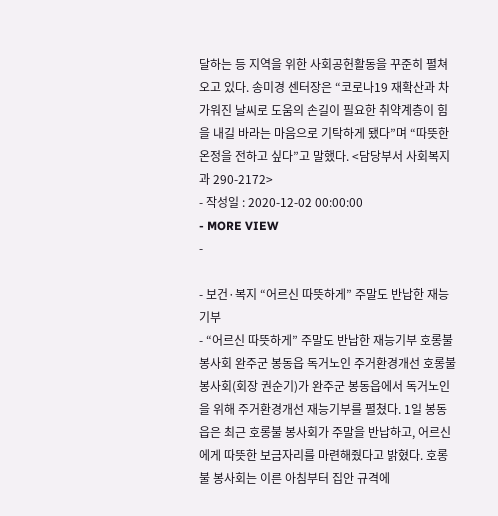달하는 등 지역을 위한 사회공헌활동을 꾸준히 펼쳐오고 있다. 송미경 센터장은 “코로나19 재확산과 차가워진 날씨로 도움의 손길이 필요한 취약계층이 힘을 내길 바라는 마음으로 기탁하게 됐다”며 “따뜻한 온정을 전하고 싶다”고 말했다. <담당부서 사회복지과 290-2172>
- 작성일 : 2020-12-02 00:00:00
- MORE VIEW
-

- 보건·복지 “어르신 따뜻하게” 주말도 반납한 재능기부
- “어르신 따뜻하게” 주말도 반납한 재능기부 호롱불 봉사회 완주군 봉동읍 독거노인 주거환경개선 호롱불 봉사회(회장 권순기)가 완주군 봉동읍에서 독거노인을 위해 주거환경개선 재능기부를 펼쳤다. 1일 봉동읍은 최근 호롱불 봉사회가 주말을 반납하고, 어르신에게 따뜻한 보금자리를 마련해줬다고 밝혔다. 호롱불 봉사회는 이른 아침부터 집안 규격에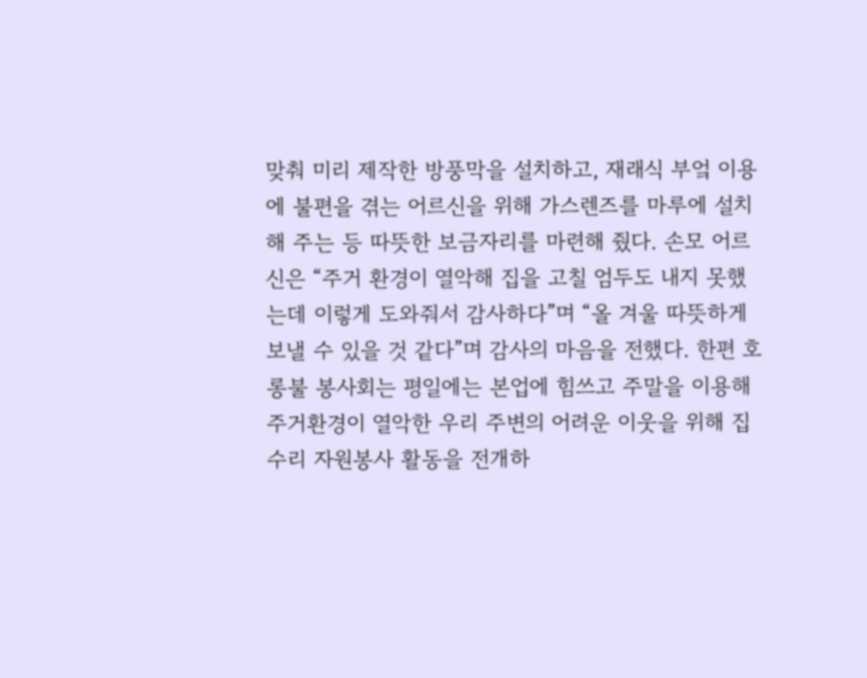맞춰 미리 제작한 방풍막을 설치하고, 재래식 부엌 이용에 불편을 겪는 어르신을 위해 가스렌즈를 마루에 설치해 주는 등 따뜻한 보금자리를 마련해 줬다. 손모 어르신은 “주거 환경이 열악해 집을 고칠 엄두도 내지 못했는데 이렇게 도와줘서 감사하다”며 “올 겨울 따뜻하게 보낼 수 있을 것 같다”며 감사의 마음을 전했다. 한편 호롱불 봉사회는 평일에는 본업에 힘쓰고 주말을 이용해 주거환경이 열악한 우리 주변의 어려운 이웃을 위해 집수리 자원봉사 활동을 전개하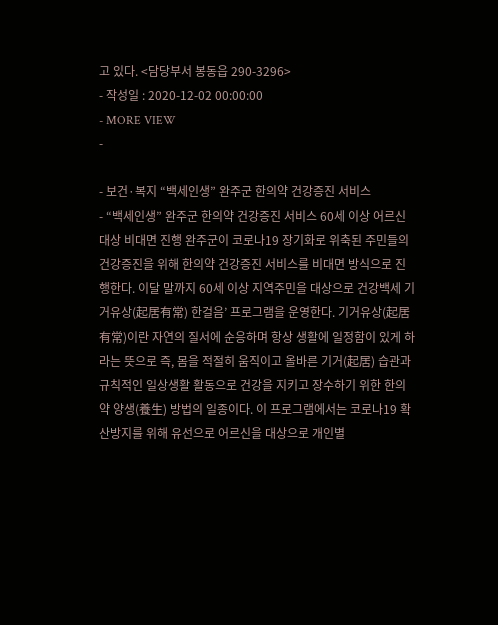고 있다. <담당부서 봉동읍 290-3296>
- 작성일 : 2020-12-02 00:00:00
- MORE VIEW
-

- 보건·복지 “백세인생” 완주군 한의약 건강증진 서비스
- “백세인생” 완주군 한의약 건강증진 서비스 60세 이상 어르신 대상 비대면 진행 완주군이 코로나19 장기화로 위축된 주민들의 건강증진을 위해 한의약 건강증진 서비스를 비대면 방식으로 진행한다. 이달 말까지 60세 이상 지역주민을 대상으로 건강백세 기거유상(起居有常) 한걸음’ 프로그램을 운영한다. 기거유상(起居有常)이란 자연의 질서에 순응하며 항상 생활에 일정함이 있게 하라는 뜻으로 즉, 몸을 적절히 움직이고 올바른 기거(起居) 습관과 규칙적인 일상생활 활동으로 건강을 지키고 장수하기 위한 한의약 양생(養生) 방법의 일종이다. 이 프로그램에서는 코로나19 확산방지를 위해 유선으로 어르신을 대상으로 개인별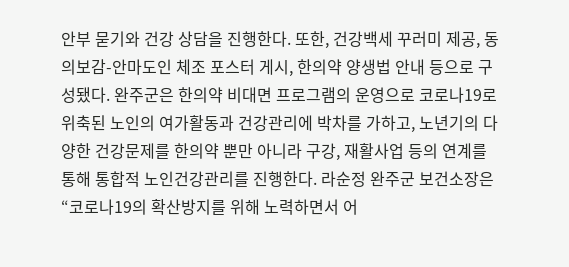안부 묻기와 건강 상담을 진행한다. 또한, 건강백세 꾸러미 제공, 동의보감-안마도인 체조 포스터 게시, 한의약 양생법 안내 등으로 구성됐다. 완주군은 한의약 비대면 프로그램의 운영으로 코로나19로 위축된 노인의 여가활동과 건강관리에 박차를 가하고, 노년기의 다양한 건강문제를 한의약 뿐만 아니라 구강, 재활사업 등의 연계를 통해 통합적 노인건강관리를 진행한다. 라순정 완주군 보건소장은 “코로나19의 확산방지를 위해 노력하면서 어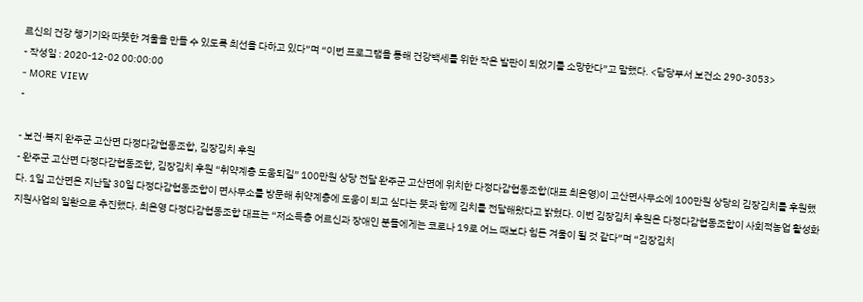르신의 건강 챙기기와 따뜻한 겨울을 만들 수 있도록 최선을 다하고 있다”며 “이번 프로그램을 통해 건강백세를 위한 작은 발판이 되었기를 소망한다”고 말했다. <담당부서 보건소 290-3053>
- 작성일 : 2020-12-02 00:00:00
- MORE VIEW
-

- 보건·복지 완주군 고산면 다정다감협동조합, 김장김치 후원
- 완주군 고산면 다정다감협동조합, 김장김치 후원 “취약계층 도움되길” 100만원 상당 전달 완주군 고산면에 위치한 다정다감협동조합(대표 최은영)이 고산면사무소에 100만원 상당의 김장김치를 후원했다. 1일 고산면은 지난달 30일 다정다감협동조합이 면사무소를 방문해 취약계층에 도움이 되고 싶다는 뜻과 함께 김치를 전달해왔다고 밝혔다. 이번 김장김치 후원은 다정다감협동조합이 사회적농업 활성화지원사업의 일환으로 추진했다. 최은영 다정다감협동조합 대표는 “저소득층 어르신과 장애인 분들에게는 코로나 19로 어느 때보다 힘든 겨울이 될 것 같다”며 “김장김치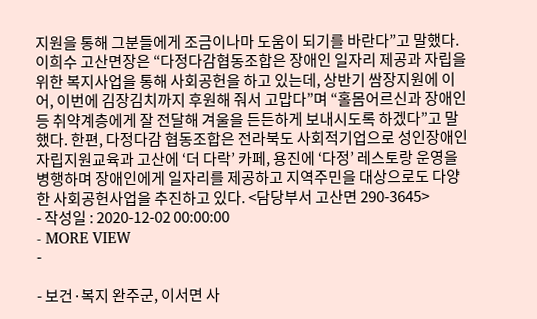지원을 통해 그분들에게 조금이나마 도움이 되기를 바란다”고 말했다. 이희수 고산면장은 “다정다감협동조합은 장애인 일자리 제공과 자립을 위한 복지사업을 통해 사회공헌을 하고 있는데, 상반기 쌈장지원에 이어, 이번에 김장김치까지 후원해 줘서 고맙다”며 “홀몸어르신과 장애인 등 취약계층에게 잘 전달해 겨울을 든든하게 보내시도록 하겠다”고 말했다. 한편, 다정다감 협동조합은 전라북도 사회적기업으로 성인장애인 자립지원교육과 고산에 ‘더 다락’ 카페, 용진에 ‘다정’ 레스토랑 운영을 병행하며 장애인에게 일자리를 제공하고 지역주민을 대상으로도 다양한 사회공헌사업을 추진하고 있다. <담당부서 고산면 290-3645>
- 작성일 : 2020-12-02 00:00:00
- MORE VIEW
-

- 보건·복지 완주군, 이서면 사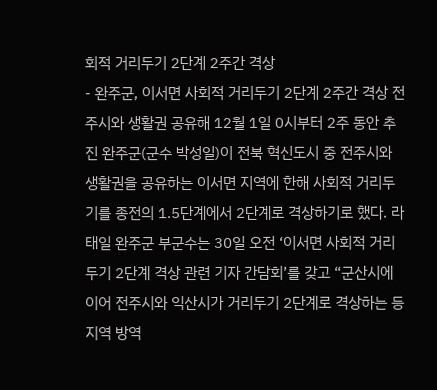회적 거리두기 2단계 2주간 격상
- 완주군, 이서면 사회적 거리두기 2단계 2주간 격상 전주시와 생활권 공유해 12월 1일 0시부터 2주 동안 추진 완주군(군수 박성일)이 전북 혁신도시 중 전주시와 생활권을 공유하는 이서면 지역에 한해 사회적 거리두기를 종전의 1.5단계에서 2단계로 격상하기로 했다. 라태일 완주군 부군수는 30일 오전 ‘이서면 사회적 거리두기 2단계 격상 관련 기자 간담회’를 갖고 “군산시에 이어 전주시와 익산시가 거리두기 2단계로 격상하는 등 지역 방역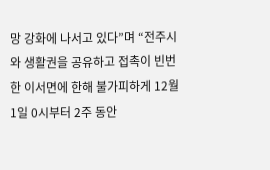망 강화에 나서고 있다”며 “전주시와 생활권을 공유하고 접촉이 빈번한 이서면에 한해 불가피하게 12월 1일 0시부터 2주 동안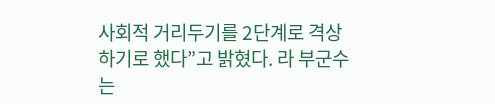사회적 거리두기를 2단계로 격상하기로 했다”고 밝혔다. 라 부군수는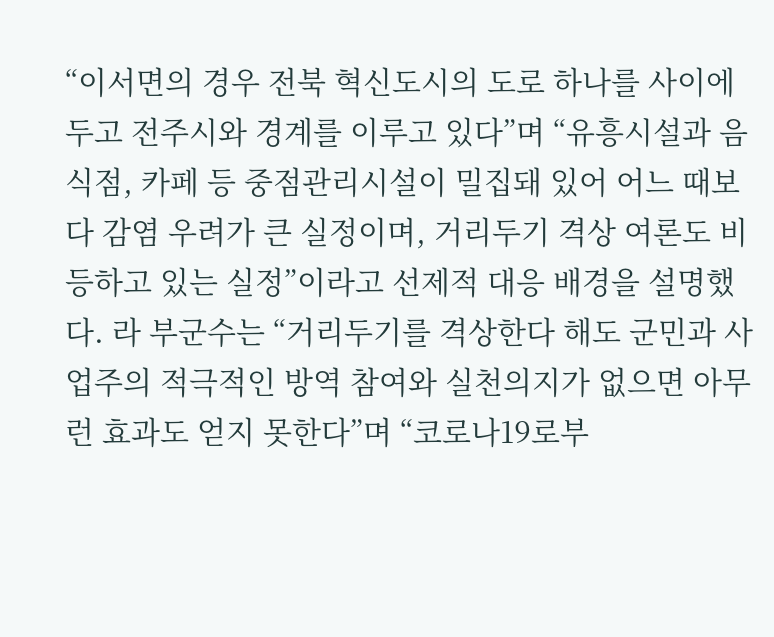“이서면의 경우 전북 혁신도시의 도로 하나를 사이에 두고 전주시와 경계를 이루고 있다”며 “유흥시설과 음식점, 카페 등 중점관리시설이 밀집돼 있어 어느 때보다 감염 우려가 큰 실정이며, 거리두기 격상 여론도 비등하고 있는 실정”이라고 선제적 대응 배경을 설명했다. 라 부군수는 “거리두기를 격상한다 해도 군민과 사업주의 적극적인 방역 참여와 실천의지가 없으면 아무런 효과도 얻지 못한다”며 “코로나19로부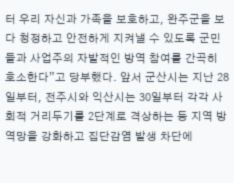터 우리 자신과 가족을 보호하고, 완주군을 보다 청정하고 안전하게 지켜낼 수 있도록 군민들과 사업주의 자발적인 방역 참여를 간곡히 호소한다”고 당부했다. 앞서 군산시는 지난 28일부터, 전주시와 익산시는 30일부터 각각 사회적 거리두기를 2단계로 격상하는 등 지역 방역망을 강화하고 집단감염 발생 차단에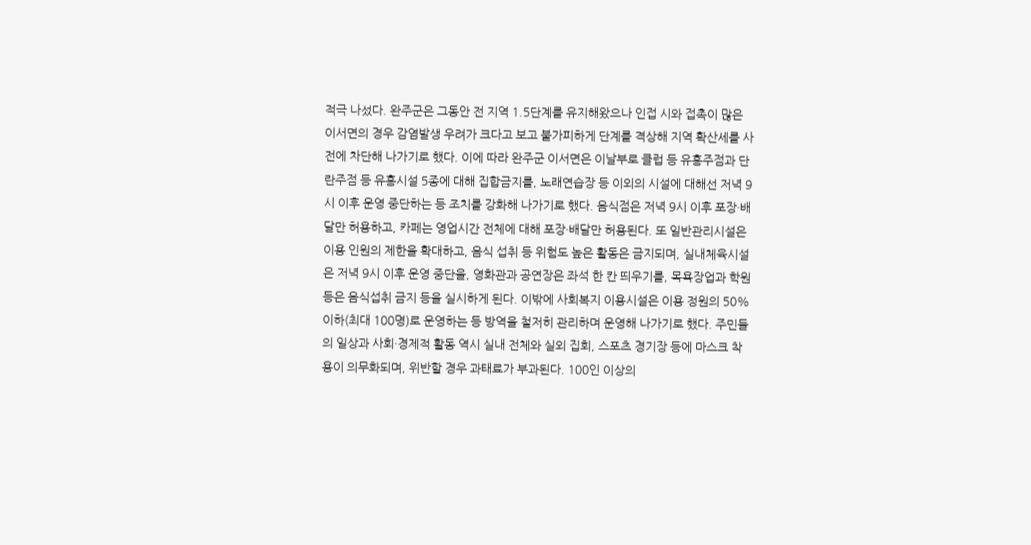적극 나섰다. 완주군은 그동안 전 지역 1.5단계를 유지해왔으나 인접 시와 접촉이 많은 이서면의 경우 감염발생 우려가 크다고 보고 불가피하게 단계를 격상해 지역 확산세를 사전에 차단해 나가기로 했다. 이에 따라 완주군 이서면은 이날부로 클럽 등 유흥주점과 단란주점 등 유흥시설 5종에 대해 집합금지를, 노래연습장 등 이외의 시설에 대해선 저녁 9시 이후 운영 중단하는 등 조치를 강화해 나가기로 했다. 음식점은 저녁 9시 이후 포장·배달만 허용하고, 카페는 영업시간 전체에 대해 포장·배달만 허용된다. 또 일반관리시설은 이용 인원의 제한을 확대하고, 음식 섭취 등 위험도 높은 활동은 금지되며, 실내체육시설은 저녁 9시 이후 운영 중단을, 영화관과 공연장은 좌석 한 칸 띄우기를, 목욕장업과 학원 등은 음식섭취 금지 등을 실시하게 된다. 이밖에 사회복지 이용시설은 이용 정원의 50% 이하(최대 100명)로 운영하는 등 방역을 철저히 관리하며 운영해 나가기로 했다. 주민들의 일상과 사회·경제적 활동 역시 실내 전체와 실외 집회, 스포츠 경기장 등에 마스크 착용이 의무화되며, 위반할 경우 과태료가 부과된다. 100인 이상의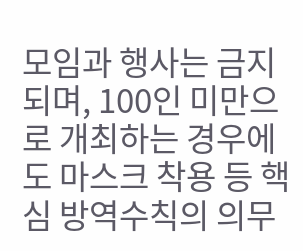모임과 행사는 금지되며, 100인 미만으로 개최하는 경우에도 마스크 착용 등 핵심 방역수칙의 의무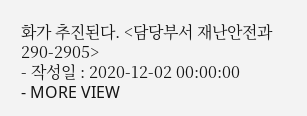화가 추진된다. <담당부서 재난안전과 290-2905>
- 작성일 : 2020-12-02 00:00:00
- MORE VIEW